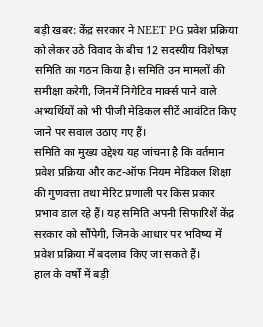बड़ी खबर: केंद्र सरकार ने NEET PG प्रवेश प्रक्रिया को लेकर उठे विवाद के बीच 12 सदस्यीय विशेषज्ञ समिति का गठन किया है। समिति उन मामलों की समीक्षा करेगी, जिनमें निगेटिव मार्क्स पाने वाले अभ्यर्थियों को भी पीजी मेडिकल सीटें आवंटित किए जाने पर सवाल उठाए गए हैं।
समिति का मुख्य उद्देश्य यह जांचना है कि वर्तमान प्रवेश प्रक्रिया और कट-ऑफ नियम मेडिकल शिक्षा की गुणवत्ता तथा मेरिट प्रणाली पर किस प्रकार प्रभाव डाल रहे हैं। यह समिति अपनी सिफारिशें केंद्र सरकार को सौंपेगी, जिनके आधार पर भविष्य में प्रवेश प्रक्रिया में बदलाव किए जा सकते हैं।
हाल के वर्षों में बड़ी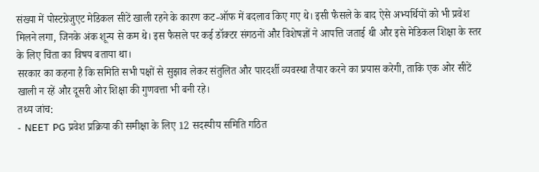संख्या में पोस्टग्रेजुएट मेडिकल सीटें खाली रहने के कारण कट-ऑफ में बदलाव किए गए थे। इसी फैसले के बाद ऐसे अभ्यर्थियों को भी प्रवेश मिलने लगा, जिनके अंक शून्य से कम थे। इस फैसले पर कई डॉक्टर संगठनों और विशेषज्ञों ने आपत्ति जताई थी और इसे मेडिकल शिक्षा के स्तर के लिए चिंता का विषय बताया था।
सरकार का कहना है कि समिति सभी पक्षों से सुझाव लेकर संतुलित और पारदर्शी व्यवस्था तैयार करने का प्रयास करेगी, ताकि एक ओर सीटें खाली न रहें और दूसरी ओर शिक्षा की गुणवत्ता भी बनी रहे।
तथ्य जांच:
- NEET PG प्रवेश प्रक्रिया की समीक्षा के लिए 12 सदस्यीय समिति गठित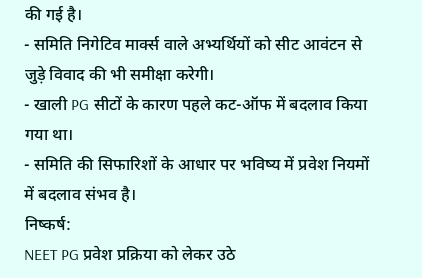की गई है।
- समिति निगेटिव मार्क्स वाले अभ्यर्थियों को सीट आवंटन से जुड़े विवाद की भी समीक्षा करेगी।
- खाली PG सीटों के कारण पहले कट-ऑफ में बदलाव किया गया था।
- समिति की सिफारिशों के आधार पर भविष्य में प्रवेश नियमों में बदलाव संभव है।
निष्कर्ष:
NEET PG प्रवेश प्रक्रिया को लेकर उठे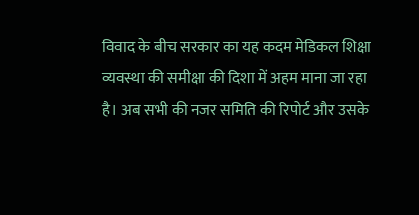विवाद के बीच सरकार का यह कदम मेडिकल शिक्षा व्यवस्था की समीक्षा की दिशा में अहम माना जा रहा है। अब सभी की नजर समिति की रिपोर्ट और उसके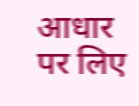आधार पर लिए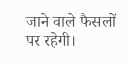जाने वाले फैसलों पर रहेगी।